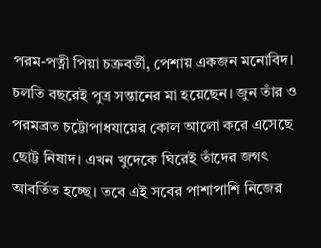পরম-পত্নী পিয়া চক্রবর্তী, পেশায় একজন মনোবিদ। চলতি বছরেই পুত্র সন্তানের মা হয়েছেন। জুন তাঁর ও পরমব্রত চট্টোপাধযায়ের কোল আলো করে এসেছে ছোট্ট নিষাদ। এখন খুদেকে ঘিরেই তাঁদের জগৎ আবর্তিত হচ্ছে। তবে এই সবের পাশাপাশি নিজের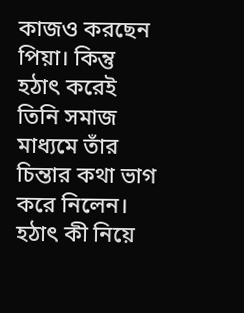কাজও করছেন পিয়া। কিন্তু হঠাৎ করেই তিনি সমাজ মাধ্যমে তাঁর চিন্তার কথা ভাগ করে নিলেন। হঠাৎ কী নিয়ে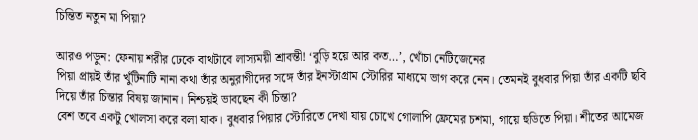চিন্তিত নতুন মা পিয়া?

আরও পড়ুন: ফেনায় শরীর ঢেকে বাথটাবে লাস্যময়ী শ্রাবন্তী! ‘বুড়ি হয়ে আর কত…’, খোঁচা নেটিজেনের
পিয়া প্রায়ই তাঁর খুঁটিনাটি নানা কথা তাঁর অনুরাগীদের সঙ্গে তাঁর ইনস্টাগ্রাম স্টোরির মাধ্যমে ভাগ করে নেন। তেমনই বুধবার পিয়া তাঁর একটি ছবি দিয়ে তাঁর চিন্তার বিষয় জানান। নিশ্চয়ই ভাবছেন কী চিন্তা?
বেশ তবে একটু খোলসা করে বলা যাক। বুধবার পিয়ার স্টোরিতে দেখা যায় চোখে গোলাপি ফ্রেমের চশমা, গায়ে হুডিতে পিয়া। শীতের আমেজ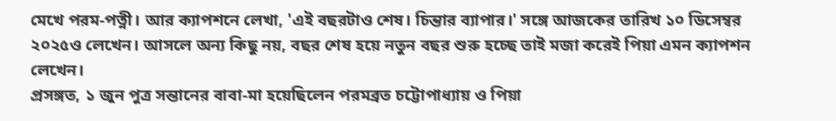মেখে পরম-পত্নী। আর ক্যাপশনে লেখা, 'এই বছরটাও শেষ। চিন্তার ব্যাপার।' সঙ্গে আজকের তারিখ ১০ ডিসেম্বর ২০২৫ও লেখেন। আসলে অন্য কিছু নয়, বছর শেষ হয়ে নতুন বছর শুরু হচ্ছে তাই মজা করেই পিয়া এমন ক্যাপশন লেখেন।
প্রসঙ্গত, ১ জুন পুত্র সন্তানের বাবা-মা হয়েছিলেন পরমব্রত চট্টোপাধ্যায় ও পিয়া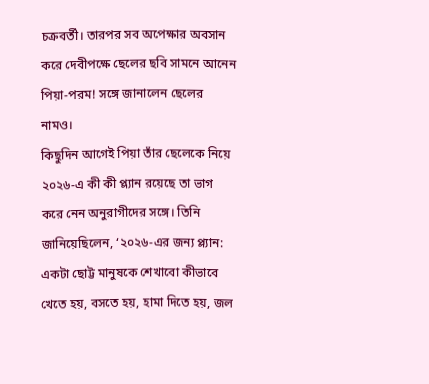চক্রবর্তী। তারপর সব অপেক্ষার অবসান করে দেবীপক্ষে ছেলের ছবি সামনে আনেন পিয়া-পরম! সঙ্গে জানালেন ছেলের নামও।
কিছুদিন আগেই পিয়া তাঁর ছেলেকে নিয়ে ২০২৬-এ কী কী প্ল্যান রয়েছে তা ভাগ করে নেন অনুরাগীদের সঙ্গে। তিনি জানিয়েছিলেন, ‘২০২৬-এর জন্য প্ল্যান: একটা ছোট্ট মানুষকে শেখাবো কীভাবে খেতে হয়, বসতে হয়, হামা দিতে হয়, জল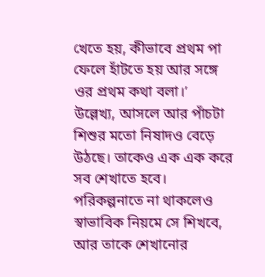খেতে হয়, কীভাবে প্রথম পা ফেলে হাঁটতে হয় আর সঙ্গে ওর প্রথম কথা বলা।’
উল্লেখ্য, আসলে আর পাঁচটা শিশুর মতো নিষাদও বেড়ে উঠছে। তাকেও এক এক করে সব শেখাতে হবে। পরিকল্পনাতে না থাকলেও স্বাভাবিক নিয়মে সে শিখবে, আর তাকে শেখানোর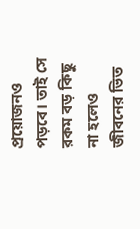প্রয়োজনও পড়বে। তাই সে রকম বড় কিছু না হলেও জীবনের ভিত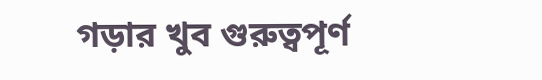গড়ার খুব গুরুত্বপূর্ণ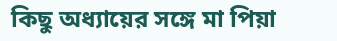কিছু অধ্যায়ের সঙ্গে মা পিয়া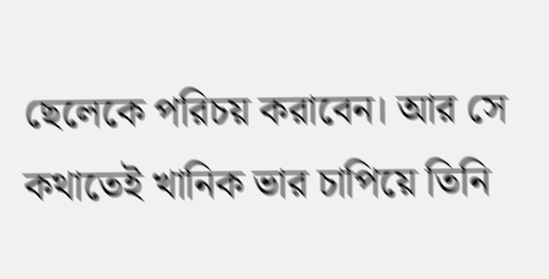ছেলেকে পরিচয় করাবেন। আর সে কথাতেই খানিক ভার চাপিয়ে তিনি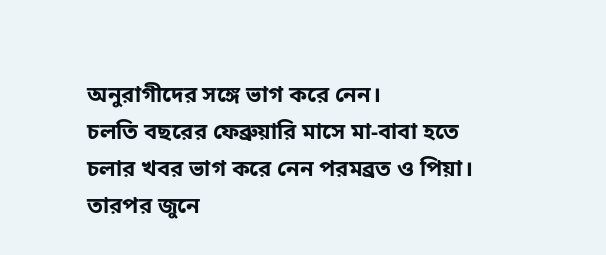অনুরাগীদের সঙ্গে ভাগ করে নেন।
চলতি বছরের ফেব্রুয়ারি মাসে মা-বাবা হতে চলার খবর ভাগ করে নেন পরমব্রত ও পিয়া। তারপর জুনে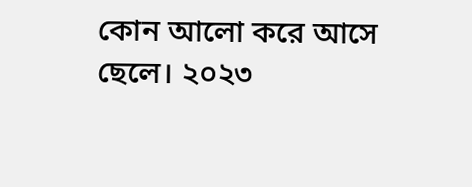কোন আলো করে আসে ছেলে। ২০২৩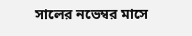সালের নভেম্বর মাসে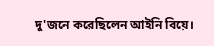দু'জনে করেছিলেন আইনি বিয়ে।